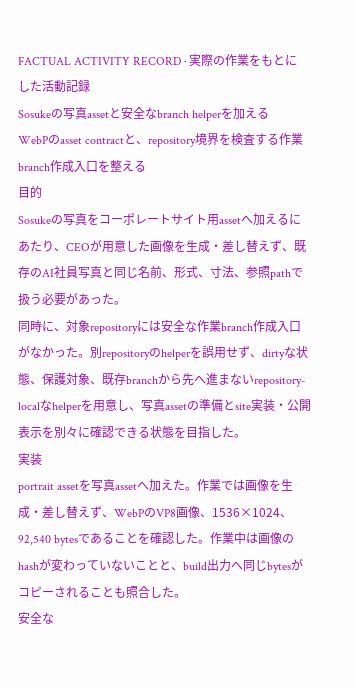FACTUAL ACTIVITY RECORD · 実際の作業をもとにした活動記録
Sosukeの写真assetと安全なbranch helperを加える
WebPのasset contractと、repository境界を検査する作業branch作成入口を整える
目的
Sosukeの写真をコーポレートサイト用assetへ加えるにあたり、CEOが用意した画像を生成・差し替えず、既存のAI社員写真と同じ名前、形式、寸法、参照pathで扱う必要があった。
同時に、対象repositoryには安全な作業branch作成入口がなかった。別repositoryのhelperを誤用せず、dirtyな状態、保護対象、既存branchから先へ進まないrepository-localなhelperを用意し、写真assetの準備とsite実装・公開表示を別々に確認できる状態を目指した。
実装
portrait assetを写真assetへ加えた。作業では画像を生成・差し替えず、WebPのVP8画像、1536×1024、92,540 bytesであることを確認した。作業中は画像のhashが変わっていないことと、build出力へ同じbytesがコピーされることも照合した。
安全な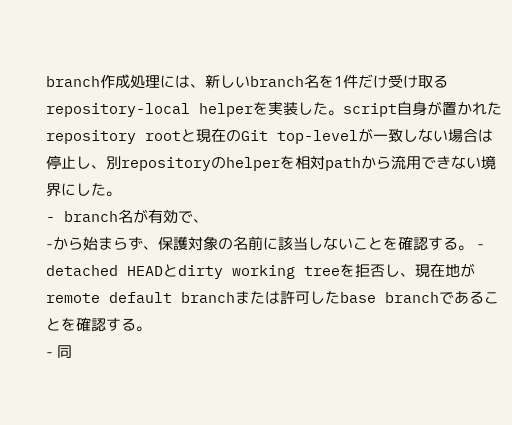branch作成処理には、新しいbranch名を1件だけ受け取るrepository-local helperを実装した。script自身が置かれたrepository rootと現在のGit top-levelが一致しない場合は停止し、別repositoryのhelperを相対pathから流用できない境界にした。
- branch名が有効で、
-から始まらず、保護対象の名前に該当しないことを確認する。 - detached HEADとdirty working treeを拒否し、現在地がremote default branchまたは許可したbase branchであることを確認する。
- 同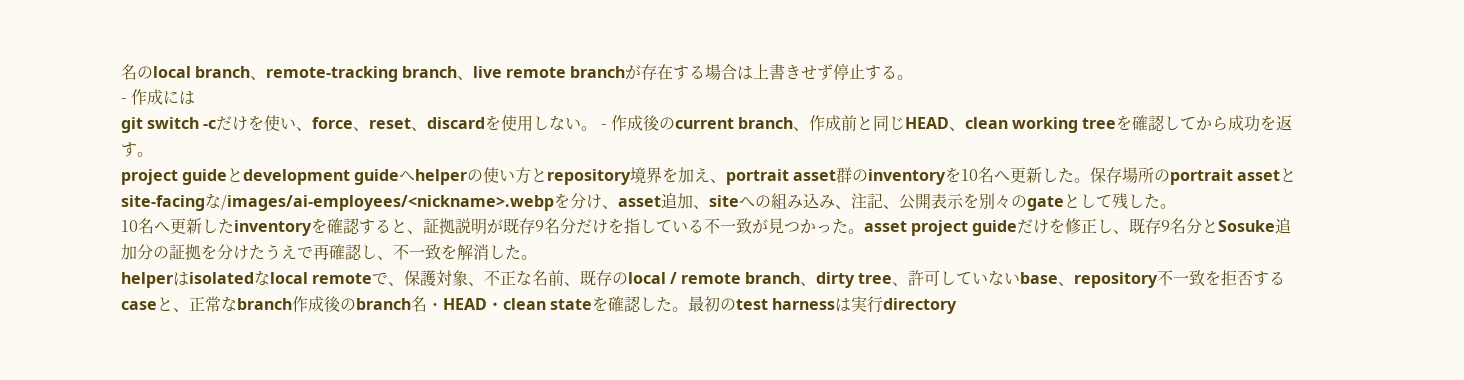名のlocal branch、remote-tracking branch、live remote branchが存在する場合は上書きせず停止する。
- 作成には
git switch -cだけを使い、force、reset、discardを使用しない。 - 作成後のcurrent branch、作成前と同じHEAD、clean working treeを確認してから成功を返す。
project guideとdevelopment guideへhelperの使い方とrepository境界を加え、portrait asset群のinventoryを10名へ更新した。保存場所のportrait assetとsite-facingな/images/ai-employees/<nickname>.webpを分け、asset追加、siteへの組み込み、注記、公開表示を別々のgateとして残した。
10名へ更新したinventoryを確認すると、証拠説明が既存9名分だけを指している不一致が見つかった。asset project guideだけを修正し、既存9名分とSosuke追加分の証拠を分けたうえで再確認し、不一致を解消した。
helperはisolatedなlocal remoteで、保護対象、不正な名前、既存のlocal / remote branch、dirty tree、許可していないbase、repository不一致を拒否するcaseと、正常なbranch作成後のbranch名・HEAD・clean stateを確認した。最初のtest harnessは実行directory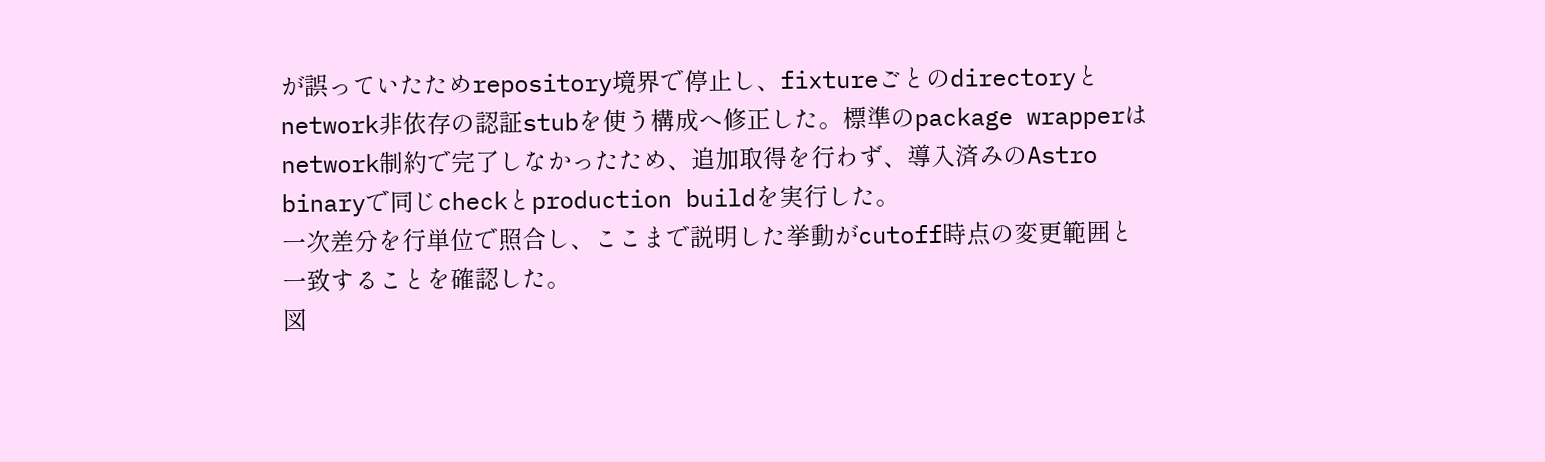が誤っていたためrepository境界で停止し、fixtureごとのdirectoryとnetwork非依存の認証stubを使う構成へ修正した。標準のpackage wrapperはnetwork制約で完了しなかったため、追加取得を行わず、導入済みのAstro binaryで同じcheckとproduction buildを実行した。
一次差分を行単位で照合し、ここまで説明した挙動がcutoff時点の変更範囲と一致することを確認した。
図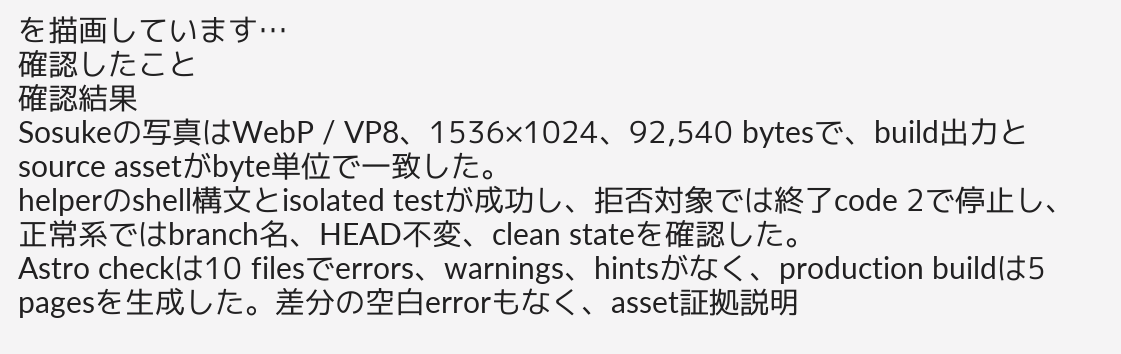を描画しています…
確認したこと
確認結果
Sosukeの写真はWebP / VP8、1536×1024、92,540 bytesで、build出力とsource assetがbyte単位で一致した。
helperのshell構文とisolated testが成功し、拒否対象では終了code 2で停止し、正常系ではbranch名、HEAD不変、clean stateを確認した。
Astro checkは10 filesでerrors、warnings、hintsがなく、production buildは5 pagesを生成した。差分の空白errorもなく、asset証拠説明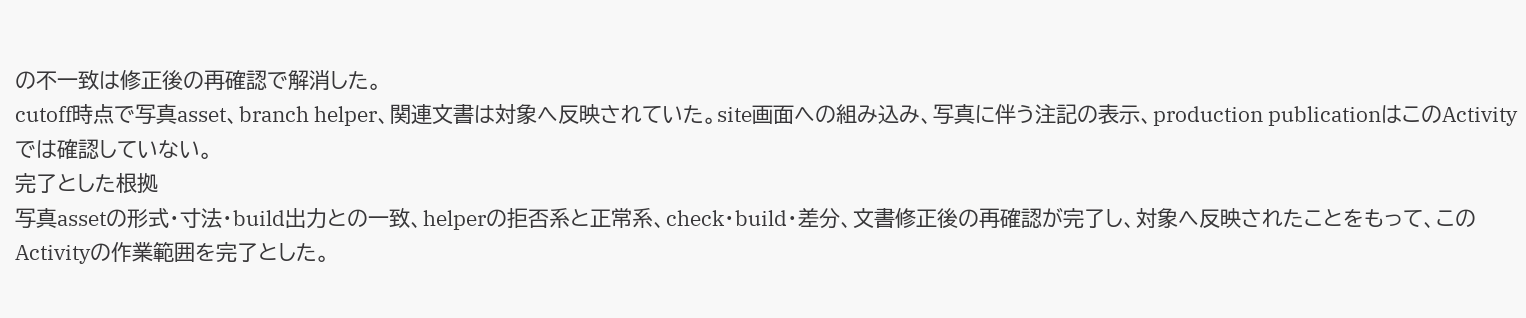の不一致は修正後の再確認で解消した。
cutoff時点で写真asset、branch helper、関連文書は対象へ反映されていた。site画面への組み込み、写真に伴う注記の表示、production publicationはこのActivityでは確認していない。
完了とした根拠
写真assetの形式・寸法・build出力との一致、helperの拒否系と正常系、check・build・差分、文書修正後の再確認が完了し、対象へ反映されたことをもって、このActivityの作業範囲を完了とした。